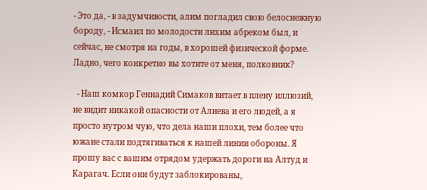- Это да, - в задумчивости, алим погладил свою белоснежную бороду, - Исмаил по молодости лихим абреком был, и сейчас, не смотря на годы, в хорошей физической форме. Ладно, чего конкретно вы хотите от меня, полковник?

  - Наш комкор Геннадий Симаков витает в плену иллюзий, не видит никакой опасности от Алиева и его людей, а я просто нутром чую, что дела наши плохи, тем более что южане стали подтягиваться к нашей линии обороны. Я прошу вас с вашим отрядом удержать дороги на Алтуд и Карагач. Если они будут заблокированы,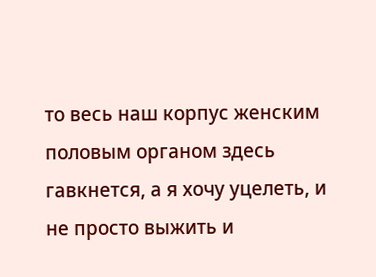то весь наш корпус женским половым органом здесь гавкнется, а я хочу уцелеть, и не просто выжить и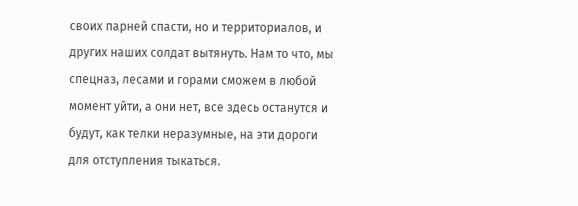своих парней спасти, но и территориалов, и других наших солдат вытянуть. Нам то что, мы спецназ, лесами и горами сможем в любой момент уйти, а они нет, все здесь останутся и будут, как телки неразумные, на эти дороги для отступления тыкаться.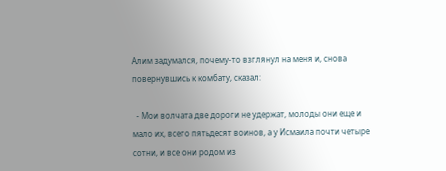Алим задумался, почему-то взглянул на меня и, снова повернувшись к комбату, сказал:

  - Мои волчата две дороги не удержат, молоды они еще и мало их, всего пятьдесят воинов, а у Исмаила почти четыре сотни, и все они родом из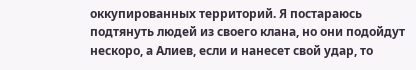оккупированных территорий. Я постараюсь подтянуть людей из своего клана, но они подойдут нескоро, а Алиев, если и нанесет свой удар, то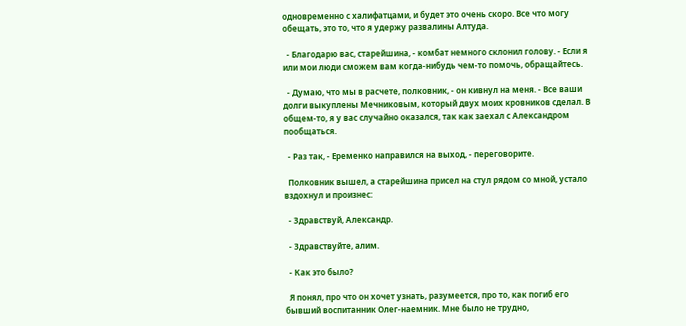одновременно с халифатцами, и будет это очень скоро. Все что могу обещать, это то, что я удержу развалины Алтуда.

  - Благодарю вас, старейшина, - комбат немного склонил голову. - Если я или мои люди сможем вам когда-нибудь чем-то помочь, обращайтесь.

  - Думаю, что мы в расчете, полковник, - он кивнул на меня. - Все ваши долги выкуплены Мечниковым, который двух моих кровников сделал. В общем-то, я у вас случайно оказался, так как заехал с Александром пообщаться.

  - Раз так, - Еременко направился на выход, - переговорите.

  Полковник вышел, а старейшина присел на стул рядом со мной, устало вздохнул и произнес:

  - Здравствуй, Александр.

  - Здравствуйте, алим.

  - Как это было?

  Я понял, про что он хочет узнать, разумеется, про то, как погиб его бывший воспитанник Олег-наемник. Мне было не трудно,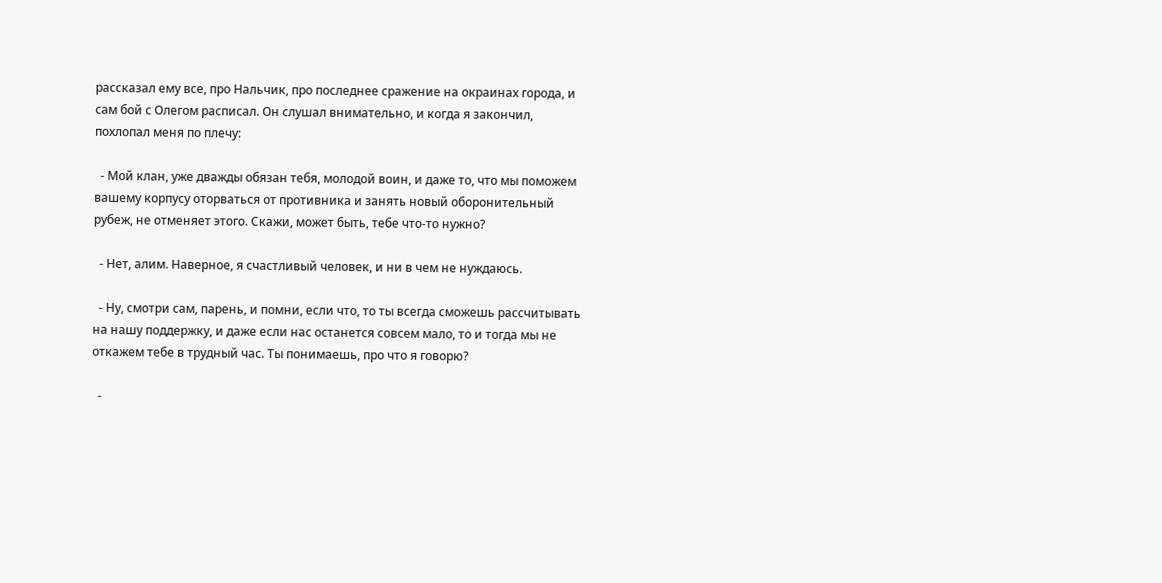рассказал ему все, про Нальчик, про последнее сражение на окраинах города, и сам бой с Олегом расписал. Он слушал внимательно, и когда я закончил, похлопал меня по плечу:

  - Мой клан, уже дважды обязан тебя, молодой воин, и даже то, что мы поможем вашему корпусу оторваться от противника и занять новый оборонительный рубеж, не отменяет этого. Скажи, может быть, тебе что-то нужно?

  - Нет, алим. Наверное, я счастливый человек, и ни в чем не нуждаюсь.

  - Ну, смотри сам, парень, и помни, если что, то ты всегда сможешь рассчитывать на нашу поддержку, и даже если нас останется совсем мало, то и тогда мы не откажем тебе в трудный час. Ты понимаешь, про что я говорю?

  -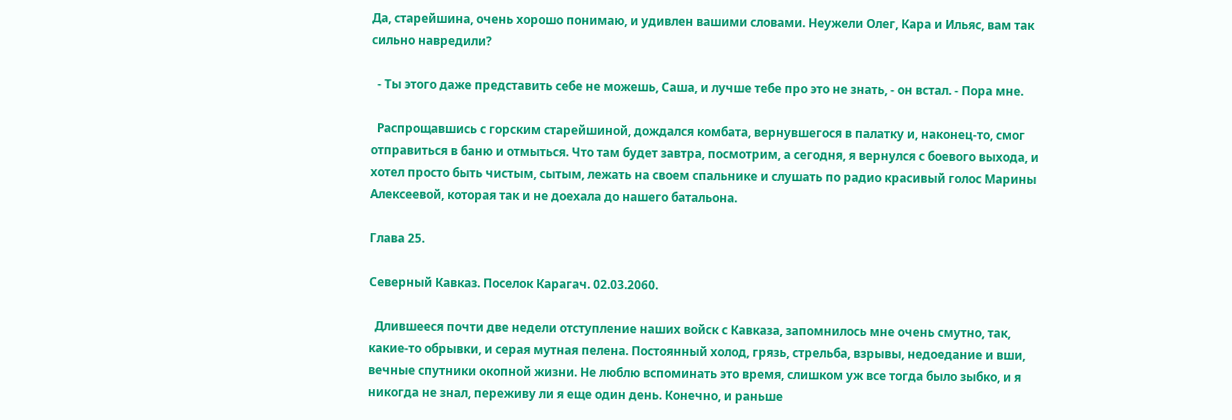Да, старейшина, очень хорошо понимаю, и удивлен вашими словами. Неужели Олег, Кара и Ильяс, вам так сильно навредили?

  - Ты этого даже представить себе не можешь, Саша, и лучше тебе про это не знать, - он встал. - Пора мне.

  Распрощавшись с горским старейшиной, дождался комбата, вернувшегося в палатку и, наконец-то, смог отправиться в баню и отмыться. Что там будет завтра, посмотрим, а сегодня, я вернулся с боевого выхода, и хотел просто быть чистым, сытым, лежать на своем спальнике и слушать по радио красивый голос Марины Алексеевой, которая так и не доехала до нашего батальона.

Глава 25.

Северный Кавказ. Поселок Карагач. 02.03.2060.

  Длившееся почти две недели отступление наших войск с Кавказа, запомнилось мне очень смутно, так, какие-то обрывки, и серая мутная пелена. Постоянный холод, грязь, стрельба, взрывы, недоедание и вши, вечные спутники окопной жизни. Не люблю вспоминать это время, слишком уж все тогда было зыбко, и я никогда не знал, переживу ли я еще один день. Конечно, и раньше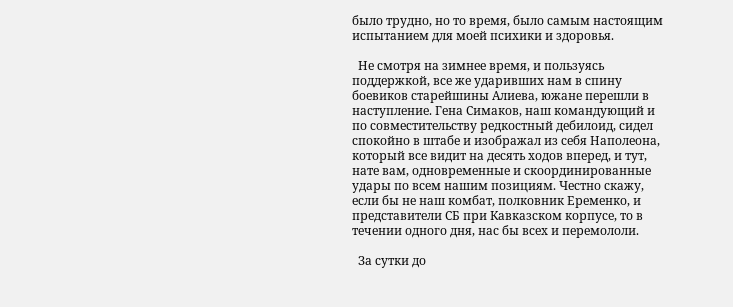было трудно, но то время, было самым настоящим испытанием для моей психики и здоровья.

  Не смотря на зимнее время, и пользуясь поддержкой, все же ударивших нам в спину боевиков старейшины Алиева, южане перешли в наступление. Гена Симаков, наш командующий и по совместительству редкостный дебилоид, сидел спокойно в штабе и изображал из себя Наполеона, который все видит на десять ходов вперед, и тут, нате вам, одновременные и скоординированные удары по всем нашим позициям. Честно скажу, если бы не наш комбат, полковник Еременко, и представители СБ при Кавказском корпусе, то в течении одного дня, нас бы всех и перемололи.

  За сутки до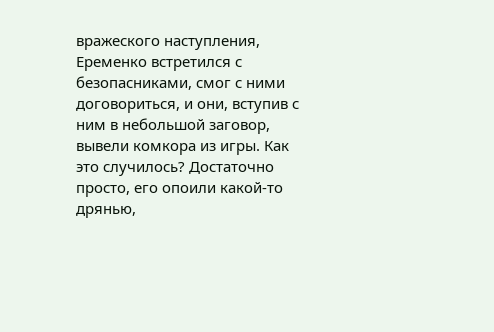вражеского наступления, Еременко встретился с безопасниками, смог с ними договориться, и они, вступив с ним в небольшой заговор, вывели комкора из игры. Как это случилось? Достаточно просто, его опоили какой-то дрянью,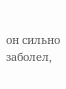он сильно заболел,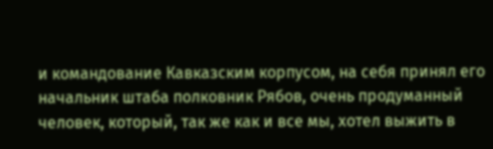и командование Кавказским корпусом, на себя принял его начальник штаба полковник Рябов, очень продуманный человек, который, так же как и все мы, хотел выжить в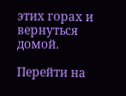этих горах и вернуться домой.

Перейти на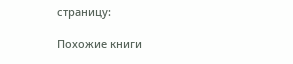страницу:

Похожие книги